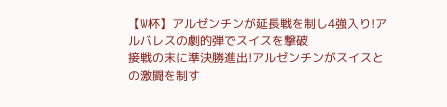【W杯】アルゼンチンが延長戦を制し4強入り!アルバレスの劇的弾でスイスを撃破
接戦の末に準決勝進出!アルゼンチンがスイスとの激闘を制す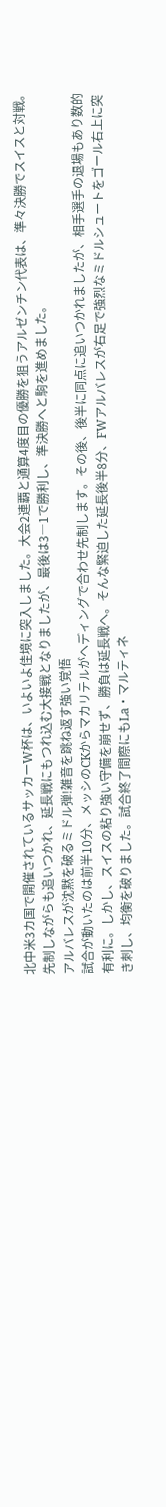北中米3カ国で開催されているサッカーW杯は、いよいよ佳境に突入しました。大会2連覇と通算4度目の優勝を狙うアルゼンチン代表は、準々決勝でスイスと対戦。先制しながらも追いつかれ、延長戦にもつれ込む大接戦となりましたが、最後は3―1で勝利し、準決勝へと駒を進めました。
アルバレスが沈黙を破るミドル弾!雑音を跳ね返す強い覚悟
試合が動いたのは前半10分、メッシのCKからマカリテルがヘディングで合わせ先制します。その後、後半に同点に追いつかれましたが、相手選手の退場もあり数的有利に。しかし、スイスの粘り強い守備を崩せず、勝負は延長戦へ。そんな緊迫した延長後半8分、FWアルバレスが右足で強烈なミドルシュートをゴール右上に突き刺し、均衡を破りました。試合終了間際にもLa・マルティネ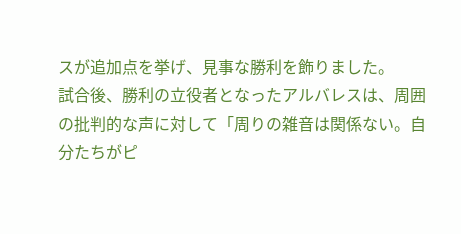スが追加点を挙げ、見事な勝利を飾りました。
試合後、勝利の立役者となったアルバレスは、周囲の批判的な声に対して「周りの雑音は関係ない。自分たちがピ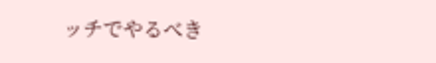ッチでやるべき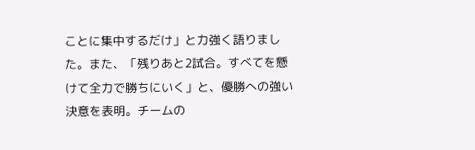ことに集中するだけ」と力強く語りました。また、「残りあと2試合。すべてを懸けて全力で勝ちにいく」と、優勝への強い決意を表明。チームの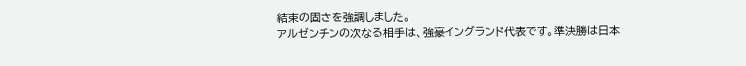結束の固さを強調しました。
アルゼンチンの次なる相手は、強豪イングランド代表です。準決勝は日本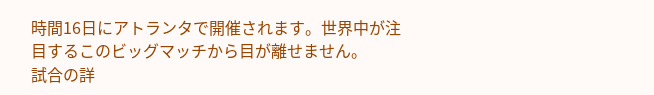時間16日にアトランタで開催されます。世界中が注目するこのビッグマッチから目が離せません。
試合の詳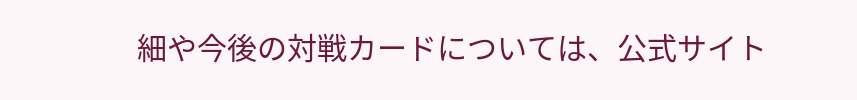細や今後の対戦カードについては、公式サイト